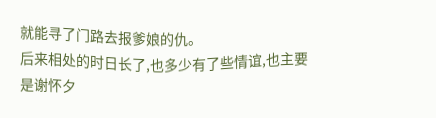就能寻了门路去报爹娘的仇。
后来相处的时日长了,也多少有了些情谊,也主要是谢怀夕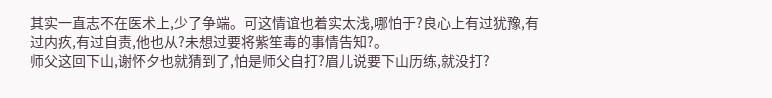其实一直志不在医术上,少了争端。可这情谊也着实太浅,哪怕于?良心上有过犹豫,有过内疚,有过自责,他也从?未想过要将紫笙毒的事情告知?。
师父这回下山,谢怀夕也就猜到了,怕是师父自打?眉儿说要下山历练,就没打?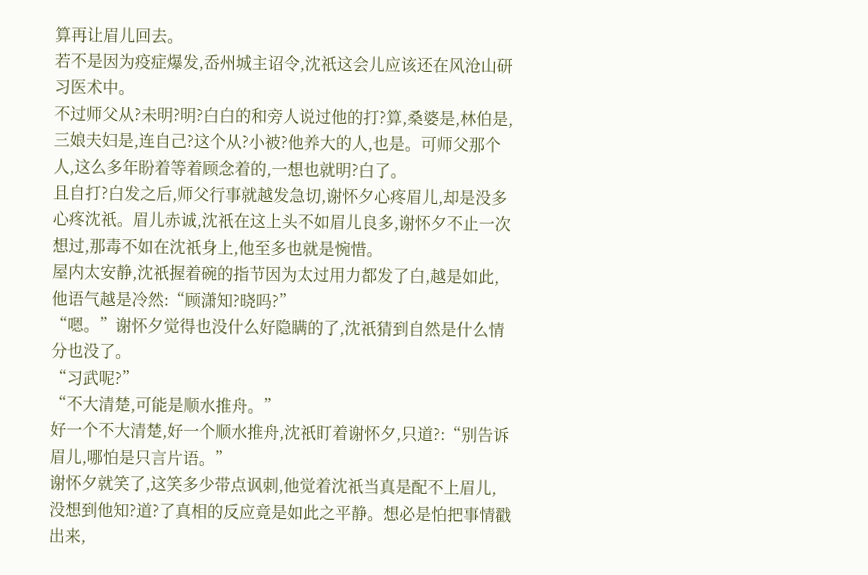算再让眉儿回去。
若不是因为疫症爆发,岙州城主诏令,沈祇这会儿应该还在风沧山研习医术中。
不过师父从?未明?明?白白的和旁人说过他的打?算,桑婆是,林伯是,三娘夫妇是,连自己?这个从?小被?他养大的人,也是。可师父那个人,这么多年盼着等着顾念着的,一想也就明?白了。
且自打?白发之后,师父行事就越发急切,谢怀夕心疼眉儿,却是没多心疼沈祇。眉儿赤诚,沈祇在这上头不如眉儿良多,谢怀夕不止一次想过,那毒不如在沈祇身上,他至多也就是惋惜。
屋内太安静,沈祇握着碗的指节因为太过用力都发了白,越是如此,他语气越是冷然:“顾潇知?晓吗?”
“嗯。”谢怀夕觉得也没什么好隐瞒的了,沈祇猜到自然是什么情分也没了。
“习武呢?”
“不大清楚,可能是顺水推舟。”
好一个不大清楚,好一个顺水推舟,沈祇盯着谢怀夕,只道?:“别告诉眉儿,哪怕是只言片语。”
谢怀夕就笑了,这笑多少带点讽刺,他觉着沈祇当真是配不上眉儿,没想到他知?道?了真相的反应竟是如此之平静。想必是怕把事情戳出来,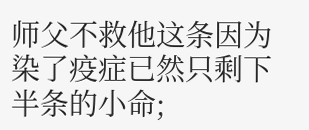师父不救他这条因为染了疫症已然只剩下半条的小命;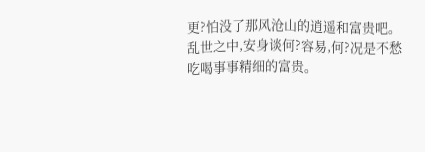更?怕没了那风沧山的逍遥和富贵吧。
乱世之中,安身谈何?容易,何?况是不愁吃喝事事精细的富贵。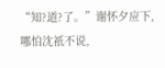“知?道?了。”谢怀夕应下,哪怕沈祇不说,